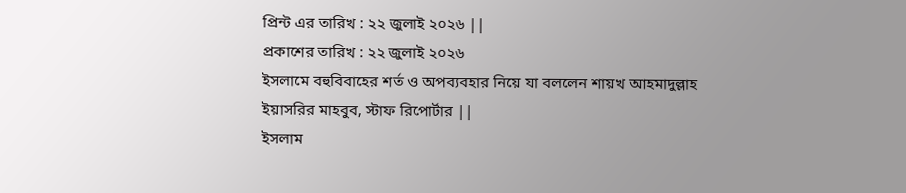প্রিন্ট এর তারিখ : ২২ জুলাই ২০২৬ ||
প্রকাশের তারিখ : ২২ জুলাই ২০২৬
ইসলামে বহুবিবাহের শর্ত ও অপব্যবহার নিয়ে যা বললেন শায়খ আহমাদুল্লাহ
ইয়াসরির মাহবুব, স্টাফ রিপোর্টার ||
ইসলাম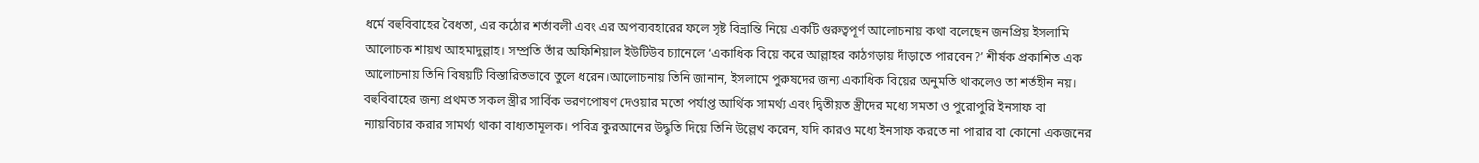ধর্মে বহুবিবাহের বৈধতা, এর কঠোর শর্তাবলী এবং এর অপব্যবহারের ফলে সৃষ্ট বিভ্রান্তি নিয়ে একটি গুরুত্বপূর্ণ আলোচনায় কথা বলেছেন জনপ্রিয় ইসলামি আলোচক শায়খ আহমাদুল্লাহ। সম্প্রতি তাঁর অফিশিয়াল ইউটিউব চ্যানেলে ‘একাধিক বিয়ে করে আল্লাহর কাঠগড়ায় দাঁড়াতে পারবেন?’ শীর্ষক প্রকাশিত এক আলোচনায় তিনি বিষয়টি বিস্তারিতভাবে তুলে ধরেন।আলোচনায় তিনি জানান, ইসলামে পুরুষদের জন্য একাধিক বিয়ের অনুমতি থাকলেও তা শর্তহীন নয়। বহুবিবাহের জন্য প্রথমত সকল স্ত্রীর সার্বিক ভরণপোষণ দেওয়ার মতো পর্যাপ্ত আর্থিক সামর্থ্য এবং দ্বিতীয়ত স্ত্রীদের মধ্যে সমতা ও পুরোপুরি ইনসাফ বা ন্যায়বিচার করার সামর্থ্য থাকা বাধ্যতামূলক। পবিত্র কুরআনের উদ্ধৃতি দিয়ে তিনি উল্লেখ করেন, যদি কারও মধ্যে ইনসাফ করতে না পারার বা কোনো একজনের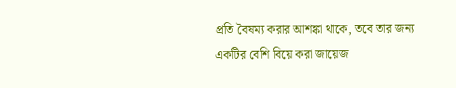প্রতি বৈষম্য করার আশঙ্কা থাকে, তবে তার জন্য একটির বেশি বিয়ে করা জায়েজ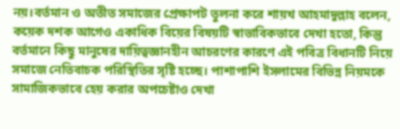নয়।বর্তমান ও অতীত সমাজের প্রেক্ষাপট তুলনা করে শায়খ আহমাদুল্লাহ বলেন, কয়েক দশক আগেও একাধিক বিয়ের বিষয়টি স্বাভাবিকভাবে দেখা হতো, কিন্তু বর্তমানে কিছু মানুষের দায়িত্বজ্ঞানহীন আচরণের কারণে এই পবিত্র বিধানটি নিয়ে সমাজে নেতিবাচক পরিস্থিতির সৃষ্টি হচ্ছে। পাশাপাশি ইসলামের বিভিন্ন নিয়মকে সামাজিকভাবে হেয় করার অপচেষ্টাও দেখা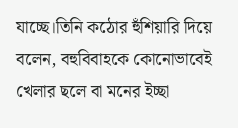যাচ্ছে।তিনি কঠোর হুঁশিয়ারি দিয়ে বলেন, বহুবিবাহকে কোনোভাবেই খেলার ছলে বা মনের ইচ্ছা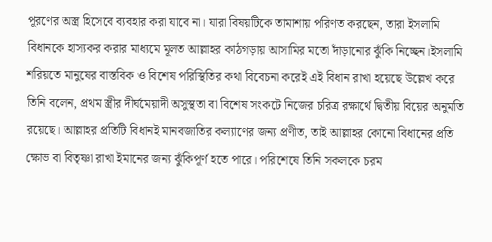পূরণের অস্ত্র হিসেবে ব্যবহার করা যাবে না। যারা বিষয়টিকে তামাশায় পরিণত করছেন, তারা ইসলামি বিধানকে হাস্যকর করার মাধ্যমে মূলত আল্লাহর কাঠগড়ায় আসামির মতো দাঁড়ানোর ঝুঁকি নিচ্ছেন।ইসলামি শরিয়তে মানুষের বাস্তবিক ও বিশেষ পরিস্থিতির কথা বিবেচনা করেই এই বিধান রাখা হয়েছে উল্লেখ করে তিনি বলেন, প্রথম স্ত্রীর দীর্ঘমেয়াদী অসুস্থতা বা বিশেষ সংকটে নিজের চরিত্র রক্ষার্থে দ্বিতীয় বিয়ের অনুমতি রয়েছে। আল্লাহর প্রতিটি বিধানই মানবজাতির কল্যাণের জন্য প্রণীত, তাই আল্লাহর কোনো বিধানের প্রতি ক্ষোভ বা বিতৃষ্ণা রাখা ইমানের জন্য ঝুঁকিপূর্ণ হতে পারে। পরিশেষে তিনি সকলকে চরম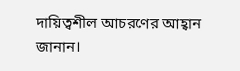দায়িত্বশীল আচরণের আহ্বান জানান।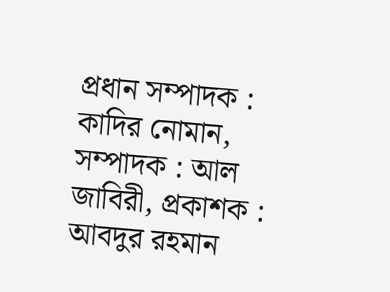প্রধান সম্পাদক : কাদির নোমান, সম্পাদক : আল জাবিরী, প্রকাশক : আবদুর রহমান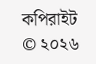কপিরাইট © ২০২৬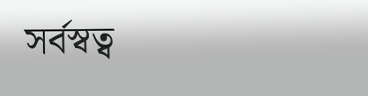সর্বস্বত্ব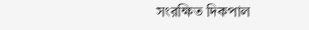সংরক্ষিত দিকপাল